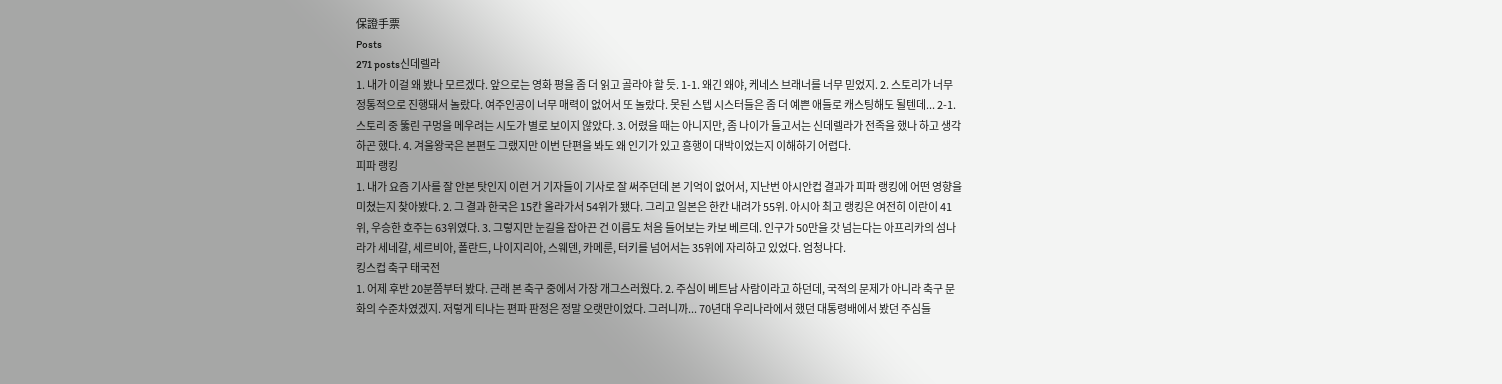保證手票
Posts
271 posts신데렐라
1. 내가 이걸 왜 봤나 모르겠다. 앞으로는 영화 평을 좀 더 읽고 골라야 할 듯. 1-1. 왜긴 왜야, 케네스 브래너를 너무 믿었지. 2. 스토리가 너무 정통적으로 진행돼서 놀랐다. 여주인공이 너무 매력이 없어서 또 놀랐다. 못된 스텝 시스터들은 좀 더 예쁜 애들로 캐스팅해도 될텐데... 2-1. 스토리 중 뚫린 구멍을 메우려는 시도가 별로 보이지 않았다. 3. 어렸을 때는 아니지만, 좀 나이가 들고서는 신데렐라가 전족을 했나 하고 생각하곤 했다. 4. 겨울왕국은 본편도 그랬지만 이번 단편을 봐도 왜 인기가 있고 흥행이 대박이었는지 이해하기 어렵다.
피파 랭킹
1. 내가 요즘 기사를 잘 안본 탓인지 이런 거 기자들이 기사로 잘 써주던데 본 기억이 없어서, 지난번 아시안컵 결과가 피파 랭킹에 어떤 영향을 미쳤는지 찾아봤다. 2. 그 결과 한국은 15칸 올라가서 54위가 됐다. 그리고 일본은 한칸 내려가 55위. 아시아 최고 랭킹은 여전히 이란이 41위, 우승한 호주는 63위였다. 3. 그렇지만 눈길을 잡아끈 건 이름도 처음 들어보는 카보 베르데. 인구가 50만을 갓 넘는다는 아프리카의 섬나라가 세네갈, 세르비아, 폴란드, 나이지리아, 스웨덴, 카메룬, 터키를 넘어서는 35위에 자리하고 있었다. 엄청나다.
킹스컵 축구 태국전
1. 어제 후반 20분쯤부터 봤다. 근래 본 축구 중에서 가장 개그스러웠다. 2. 주심이 베트남 사람이라고 하던데, 국적의 문제가 아니라 축구 문화의 수준차였겠지. 저렇게 티나는 편파 판정은 정말 오랫만이었다. 그러니까... 70년대 우리나라에서 했던 대통령배에서 봤던 주심들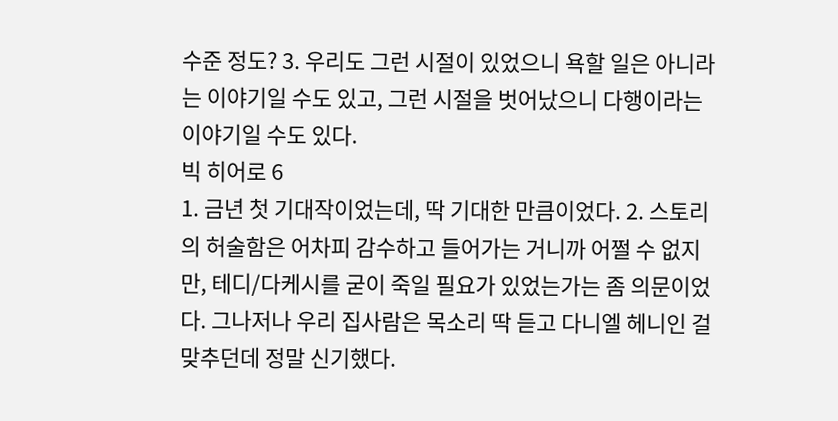수준 정도? 3. 우리도 그런 시절이 있었으니 욕할 일은 아니라는 이야기일 수도 있고, 그런 시절을 벗어났으니 다행이라는 이야기일 수도 있다.
빅 히어로 6
1. 금년 첫 기대작이었는데, 딱 기대한 만큼이었다. 2. 스토리의 허술함은 어차피 감수하고 들어가는 거니까 어쩔 수 없지만, 테디/다케시를 굳이 죽일 필요가 있었는가는 좀 의문이었다. 그나저나 우리 집사람은 목소리 딱 듣고 다니엘 헤니인 걸 맞추던데 정말 신기했다.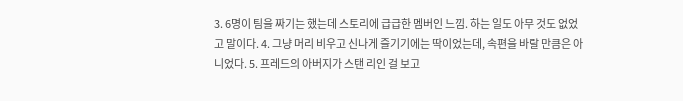3. 6명이 팀을 짜기는 했는데 스토리에 급급한 멤버인 느낌. 하는 일도 아무 것도 없었고 말이다. 4. 그냥 머리 비우고 신나게 즐기기에는 딱이었는데, 속편을 바랄 만큼은 아니었다. 5. 프레드의 아버지가 스탠 리인 걸 보고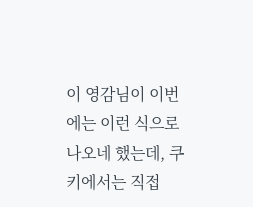이 영감님이 이번에는 이런 식으로 나오네 했는데, 쿠키에서는 직접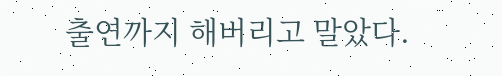출연까지 해버리고 말았다.